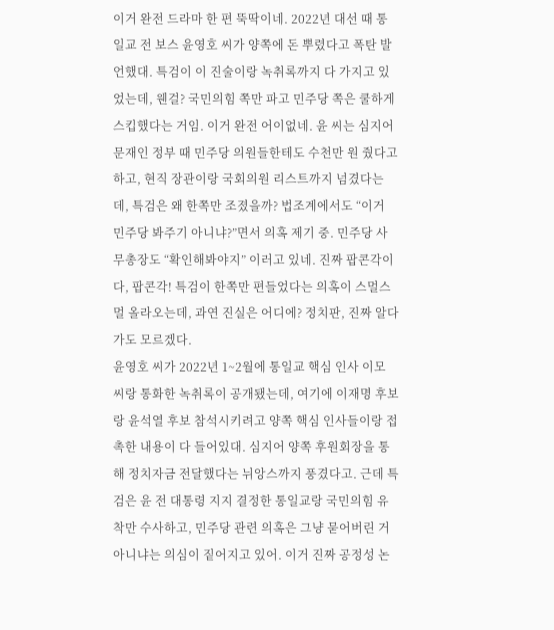이거 완전 드라마 한 편 뚝딱이네. 2022년 대선 때 통일교 전 보스 윤영호 씨가 양쪽에 돈 뿌렸다고 폭탄 발언했대. 특검이 이 진술이랑 녹취록까지 다 가지고 있었는데, 웬걸? 국민의힘 쪽만 파고 민주당 쪽은 쿨하게 스킵했다는 거임. 이거 완전 어이없네. 윤 씨는 심지어 문재인 정부 때 민주당 의원들한테도 수천만 원 줬다고 하고, 현직 장관이랑 국회의원 리스트까지 넘겼다는데, 특검은 왜 한쪽만 조졌을까? 법조계에서도 “이거 민주당 봐주기 아니냐?”면서 의혹 제기 중. 민주당 사무총장도 “확인해봐야지” 이러고 있네. 진짜 팝콘각이다, 팝콘각! 특검이 한쪽만 편들었다는 의혹이 스멀스멀 올라오는데, 과연 진실은 어디에? 정치판, 진짜 알다가도 모르겠다.
윤영호 씨가 2022년 1~2월에 통일교 핵심 인사 이모 씨랑 통화한 녹취록이 공개됐는데, 여기에 이재명 후보랑 윤석열 후보 참석시키려고 양쪽 핵심 인사들이랑 접촉한 내용이 다 들어있대. 심지어 양쪽 후원회장을 통해 정치자금 전달했다는 뉘앙스까지 풍겼다고. 근데 특검은 윤 전 대통령 지지 결정한 통일교랑 국민의힘 유착만 수사하고, 민주당 관련 의혹은 그냥 묻어버린 거 아니냐는 의심이 짙어지고 있어. 이거 진짜 공정성 논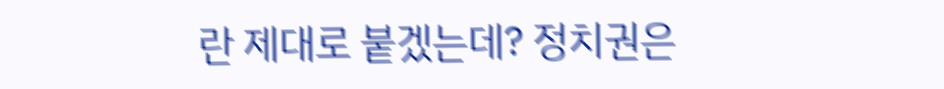란 제대로 붙겠는데? 정치권은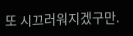또 시끄러워지겠구만.